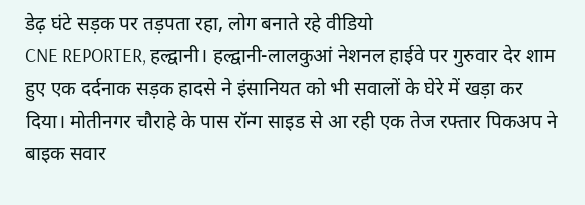डेढ़ घंटे सड़क पर तड़पता रहा, लोग बनाते रहे वीडियो
CNE REPORTER, हल्द्वानी। हल्द्वानी-लालकुआं नेशनल हाईवे पर गुरुवार देर शाम हुए एक दर्दनाक सड़क हादसे ने इंसानियत को भी सवालों के घेरे में खड़ा कर दिया। मोतीनगर चौराहे के पास रॉन्ग साइड से आ रही एक तेज रफ्तार पिकअप ने बाइक सवार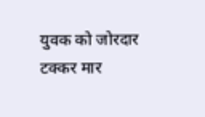युवक को जोरदार टक्कर मार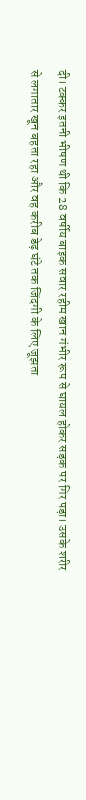दी। टक्कर इतनी भीषण थी कि 28 वर्षीय बाइक सवार रहीम खान गंभीर रूप से घायल होकर सड़क पर गिर पड़ा। उसके शरीर से लगातार खून बहता रहा और वह करीब डेढ़ घंटे तक जिंदगी के लिए जूझता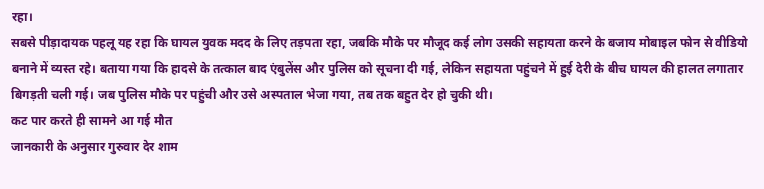रहा।
सबसे पीड़ादायक पहलू यह रहा कि घायल युवक मदद के लिए तड़पता रहा, जबकि मौके पर मौजूद कई लोग उसकी सहायता करने के बजाय मोबाइल फोन से वीडियो बनाने में व्यस्त रहे। बताया गया कि हादसे के तत्काल बाद एंबुलेंस और पुलिस को सूचना दी गई, लेकिन सहायता पहुंचने में हुई देरी के बीच घायल की हालत लगातार बिगड़ती चली गई। जब पुलिस मौके पर पहुंची और उसे अस्पताल भेजा गया, तब तक बहुत देर हो चुकी थी।
कट पार करते ही सामने आ गई मौत
जानकारी के अनुसार गुरुवार देर शाम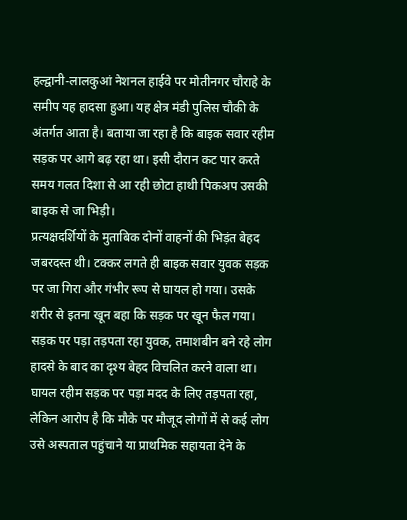हल्द्वानी-लालकुआं नेशनल हाईवे पर मोतीनगर चौराहे के समीप यह हादसा हुआ। यह क्षेत्र मंडी पुलिस चौकी के अंतर्गत आता है। बताया जा रहा है कि बाइक सवार रहीम सड़क पर आगे बढ़ रहा था। इसी दौरान कट पार करते समय गलत दिशा से आ रही छोटा हाथी पिकअप उसकी बाइक से जा भिड़ी।
प्रत्यक्षदर्शियों के मुताबिक दोनों वाहनों की भिड़ंत बेहद जबरदस्त थी। टक्कर लगते ही बाइक सवार युवक सड़क पर जा गिरा और गंभीर रूप से घायल हो गया। उसके शरीर से इतना खून बहा कि सड़क पर खून फैल गया।
सड़क पर पड़ा तड़पता रहा युवक, तमाशबीन बने रहे लोग
हादसे के बाद का दृश्य बेहद विचलित करने वाला था। घायल रहीम सड़क पर पड़ा मदद के लिए तड़पता रहा, लेकिन आरोप है कि मौके पर मौजूद लोगों में से कई लोग उसे अस्पताल पहुंचाने या प्राथमिक सहायता देने के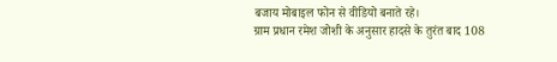बजाय मोबाइल फोन से वीडियो बनाते रहे।
ग्राम प्रधान रमेश जोशी के अनुसार हादसे के तुरंत बाद 108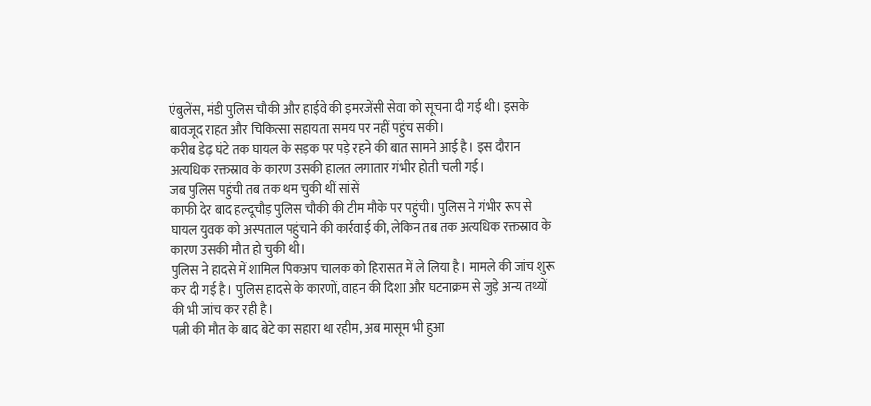एंबुलेंस, मंडी पुलिस चौकी और हाईवे की इमरजेंसी सेवा को सूचना दी गई थी। इसके बावजूद राहत और चिकित्सा सहायता समय पर नहीं पहुंच सकी।
करीब डेढ़ घंटे तक घायल के सड़क पर पड़े रहने की बात सामने आई है। इस दौरान अत्यधिक रक्तस्राव के कारण उसकी हालत लगातार गंभीर होती चली गई।
जब पुलिस पहुंची तब तक थम चुकी थीं सांसें
काफी देर बाद हल्दूचौड़ पुलिस चौकी की टीम मौके पर पहुंची। पुलिस ने गंभीर रूप से घायल युवक को अस्पताल पहुंचाने की कार्रवाई की, लेकिन तब तक अत्यधिक रक्तस्राव के कारण उसकी मौत हो चुकी थी।
पुलिस ने हादसे में शामिल पिकअप चालक को हिरासत में ले लिया है। मामले की जांच शुरू कर दी गई है। पुलिस हादसे के कारणों, वाहन की दिशा और घटनाक्रम से जुड़े अन्य तथ्यों की भी जांच कर रही है।
पत्नी की मौत के बाद बेटे का सहारा था रहीम, अब मासूम भी हुआ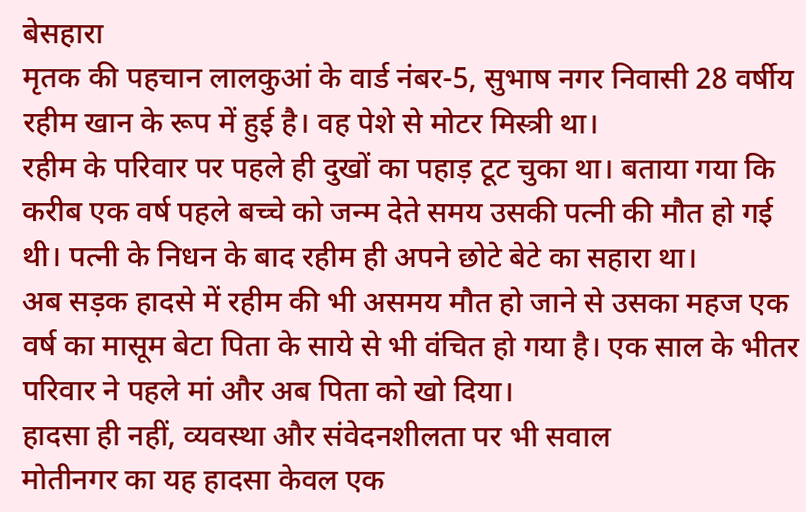बेसहारा
मृतक की पहचान लालकुआं के वार्ड नंबर-5, सुभाष नगर निवासी 28 वर्षीय रहीम खान के रूप में हुई है। वह पेशे से मोटर मिस्त्री था।
रहीम के परिवार पर पहले ही दुखों का पहाड़ टूट चुका था। बताया गया कि करीब एक वर्ष पहले बच्चे को जन्म देते समय उसकी पत्नी की मौत हो गई थी। पत्नी के निधन के बाद रहीम ही अपने छोटे बेटे का सहारा था।
अब सड़क हादसे में रहीम की भी असमय मौत हो जाने से उसका महज एक वर्ष का मासूम बेटा पिता के साये से भी वंचित हो गया है। एक साल के भीतर परिवार ने पहले मां और अब पिता को खो दिया।
हादसा ही नहीं, व्यवस्था और संवेदनशीलता पर भी सवाल
मोतीनगर का यह हादसा केवल एक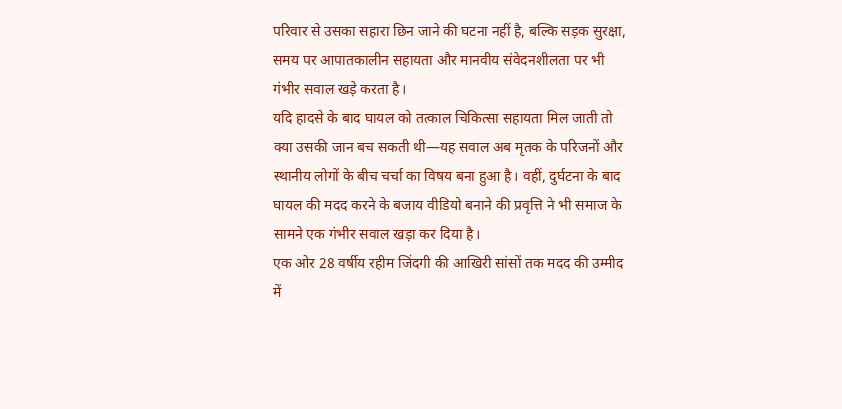परिवार से उसका सहारा छिन जाने की घटना नहीं है, बल्कि सड़क सुरक्षा, समय पर आपातकालीन सहायता और मानवीय संवेदनशीलता पर भी गंभीर सवाल खड़े करता है।
यदि हादसे के बाद घायल को तत्काल चिकित्सा सहायता मिल जाती तो क्या उसकी जान बच सकती थी—यह सवाल अब मृतक के परिजनों और स्थानीय लोगों के बीच चर्चा का विषय बना हुआ है। वहीं, दुर्घटना के बाद घायल की मदद करने के बजाय वीडियो बनाने की प्रवृत्ति ने भी समाज के सामने एक गंभीर सवाल खड़ा कर दिया है।
एक ओर 28 वर्षीय रहीम जिंदगी की आखिरी सांसों तक मदद की उम्मीद में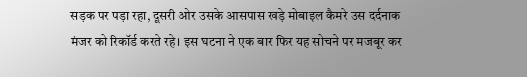सड़क पर पड़ा रहा, दूसरी ओर उसके आसपास खड़े मोबाइल कैमरे उस दर्दनाक मंजर को रिकॉर्ड करते रहे। इस घटना ने एक बार फिर यह सोचने पर मजबूर कर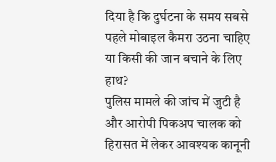दिया है कि दुर्घटना के समय सबसे पहले मोबाइल कैमरा उठना चाहिए या किसी की जान बचाने के लिए हाथ?
पुलिस मामले की जांच में जुटी है और आरोपी पिकअप चालक को हिरासत में लेकर आवश्यक कानूनी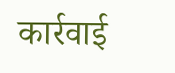कार्रवाई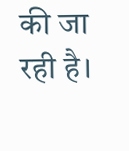की जा रही है।